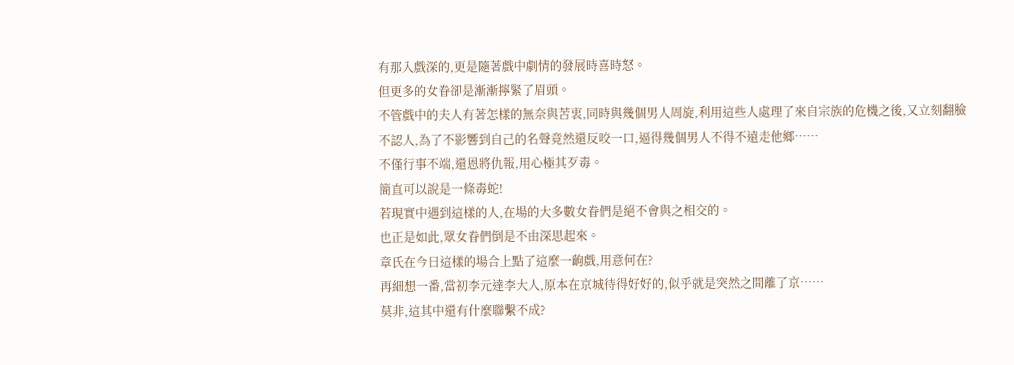有那入戲深的,更是隨著戲中劇情的發展時喜時怒。
但更多的女眷卻是漸漸擰緊了眉頭。
不管戲中的夫人有著怎樣的無奈與苦衷,同時與幾個男人周旋,利用這些人處理了來自宗族的危機之後,又立刻翻臉不認人,為了不影響到自己的名聲竟然還反咬一口,逼得幾個男人不得不遠走他鄉……
不僅行事不端,還恩將仇報,用心極其歹毒。
簡直可以說是一條毒蛇!
若現實中遇到這樣的人,在場的大多數女眷們是絕不會與之相交的。
也正是如此,眾女眷們倒是不由深思起來。
章氏在今日這樣的場合上點了這麼一齣戲,用意何在?
再細想一番,當初李元達李大人,原本在京城待得好好的,似乎就是突然之間離了京……
莫非,這其中還有什麼聯繫不成?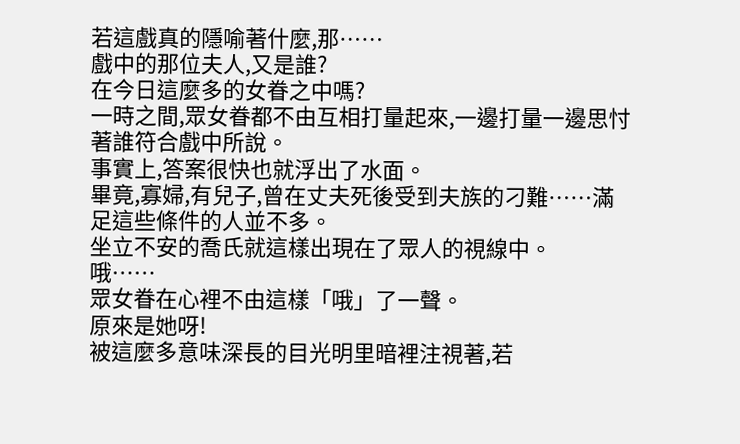若這戲真的隱喻著什麼,那……
戲中的那位夫人,又是誰?
在今日這麼多的女眷之中嗎?
一時之間,眾女眷都不由互相打量起來,一邊打量一邊思忖著誰符合戲中所說。
事實上,答案很快也就浮出了水面。
畢竟,寡婦,有兒子,曾在丈夫死後受到夫族的刁難……滿足這些條件的人並不多。
坐立不安的喬氏就這樣出現在了眾人的視線中。
哦……
眾女眷在心裡不由這樣「哦」了一聲。
原來是她呀!
被這麼多意味深長的目光明里暗裡注視著,若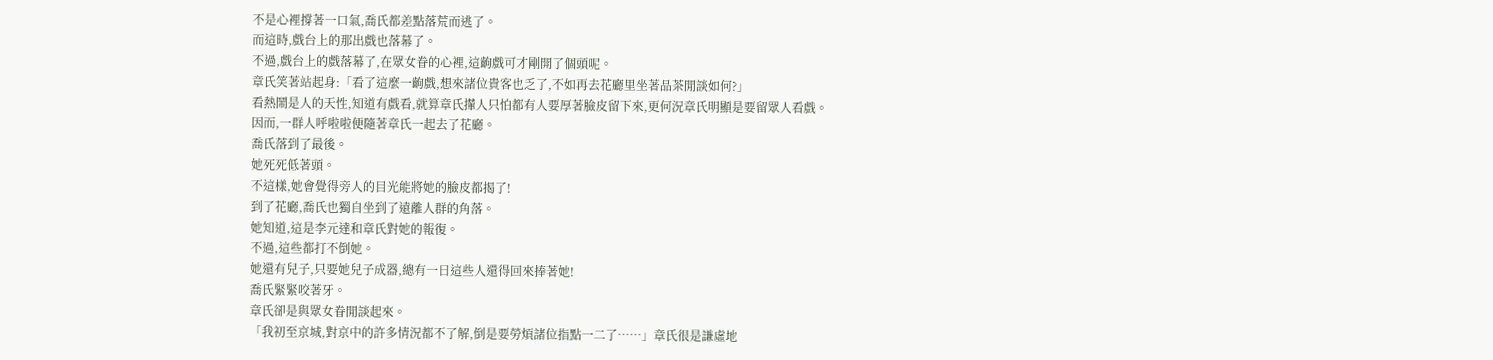不是心裡撐著一口氣,喬氏都差點落荒而逃了。
而這時,戲台上的那出戲也落幕了。
不過,戲台上的戲落幕了,在眾女眷的心裡,這齣戲可才剛開了個頭呢。
章氏笑著站起身:「看了這麼一齣戲,想來諸位貴客也乏了,不如再去花廳里坐著品茶閒談如何?」
看熱鬧是人的天性,知道有戲看,就算章氏攆人只怕都有人要厚著臉皮留下來,更何況章氏明顯是要留眾人看戲。
因而,一群人呼啦啦便隨著章氏一起去了花廳。
喬氏落到了最後。
她死死低著頭。
不這樣,她會覺得旁人的目光能將她的臉皮都揭了!
到了花廳,喬氏也獨自坐到了遠離人群的角落。
她知道,這是李元達和章氏對她的報復。
不過,這些都打不倒她。
她還有兒子,只要她兒子成器,總有一日這些人還得回來捧著她!
喬氏緊緊咬著牙。
章氏卻是與眾女眷閒談起來。
「我初至京城,對京中的許多情況都不了解,倒是要勞煩諸位指點一二了……」章氏很是謙虛地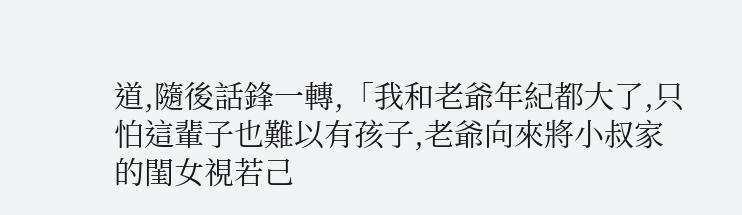道,隨後話鋒一轉,「我和老爺年紀都大了,只怕這輩子也難以有孩子,老爺向來將小叔家的閨女視若己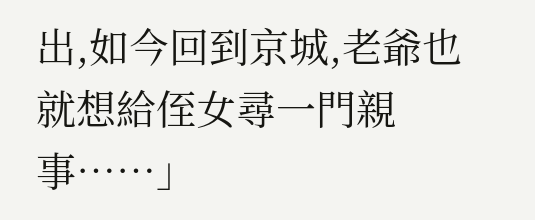出,如今回到京城,老爺也就想給侄女尋一門親事……」